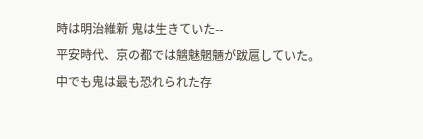時は明治維新 鬼は生きていた--
平安時代、京の都では魑魅魍魎が跋扈していた。
中でも鬼は最も恐れられた存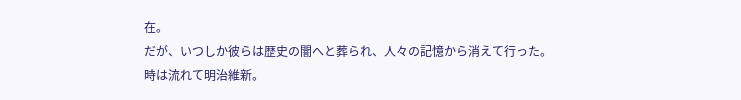在。
だが、いつしか彼らは歴史の闇へと葬られ、人々の記憶から消えて行った。
時は流れて明治維新。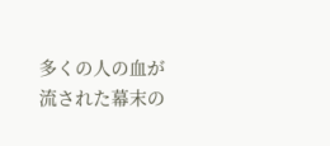多くの人の血が流された幕末の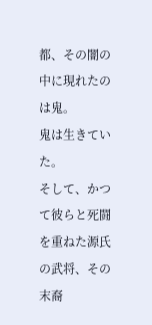都、その闇の中に現れたのは鬼。
鬼は生きていた。
そして、かつて彼らと死闘を重ねた源氏の武将、その末裔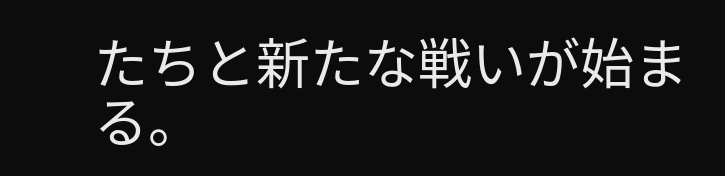たちと新たな戦いが始まる。